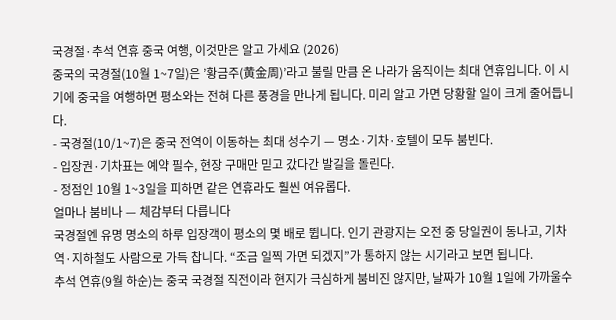국경절·추석 연휴 중국 여행, 이것만은 알고 가세요 (2026)
중국의 국경절(10월 1~7일)은 ’황금주(黄金周)’라고 불릴 만큼 온 나라가 움직이는 최대 연휴입니다. 이 시기에 중국을 여행하면 평소와는 전혀 다른 풍경을 만나게 됩니다. 미리 알고 가면 당황할 일이 크게 줄어듭니다.
- 국경절(10/1~7)은 중국 전역이 이동하는 최대 성수기 — 명소·기차·호텔이 모두 붐빈다.
- 입장권·기차표는 예약 필수, 현장 구매만 믿고 갔다간 발길을 돌린다.
- 정점인 10월 1~3일을 피하면 같은 연휴라도 훨씬 여유롭다.
얼마나 붐비나 — 체감부터 다릅니다
국경절엔 유명 명소의 하루 입장객이 평소의 몇 배로 뜁니다. 인기 관광지는 오전 중 당일권이 동나고, 기차역·지하철도 사람으로 가득 찹니다. “조금 일찍 가면 되겠지”가 통하지 않는 시기라고 보면 됩니다.
추석 연휴(9월 하순)는 중국 국경절 직전이라 현지가 극심하게 붐비진 않지만, 날짜가 10월 1일에 가까울수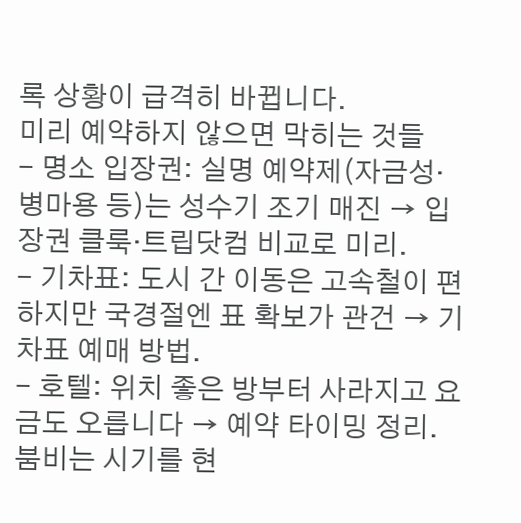록 상황이 급격히 바뀝니다.
미리 예약하지 않으면 막히는 것들
- 명소 입장권: 실명 예약제(자금성·병마용 등)는 성수기 조기 매진 → 입장권 클룩·트립닷컴 비교로 미리.
- 기차표: 도시 간 이동은 고속철이 편하지만 국경절엔 표 확보가 관건 → 기차표 예매 방법.
- 호텔: 위치 좋은 방부터 사라지고 요금도 오릅니다 → 예약 타이밍 정리.
붐비는 시기를 현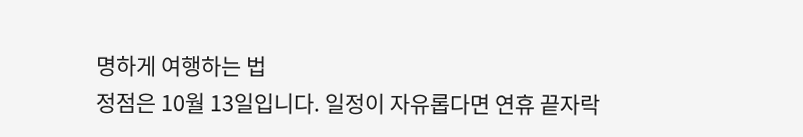명하게 여행하는 법
정점은 10월 13일입니다. 일정이 자유롭다면 연휴 끝자락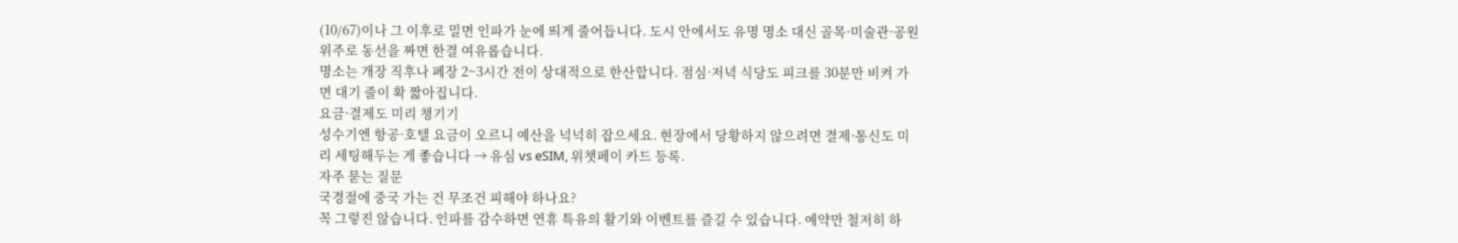(10/67)이나 그 이후로 밀면 인파가 눈에 띄게 줄어듭니다. 도시 안에서도 유명 명소 대신 골목·미술관·공원 위주로 동선을 짜면 한결 여유롭습니다.
명소는 개장 직후나 폐장 2~3시간 전이 상대적으로 한산합니다. 점심·저녁 식당도 피크를 30분만 비켜 가면 대기 줄이 확 짧아집니다.
요금·결제도 미리 챙기기
성수기엔 항공·호텔 요금이 오르니 예산을 넉넉히 잡으세요. 현장에서 당황하지 않으려면 결제·통신도 미리 세팅해두는 게 좋습니다 → 유심 vs eSIM, 위챗페이 카드 등록.
자주 묻는 질문
국경절에 중국 가는 건 무조건 피해야 하나요?
꼭 그렇진 않습니다. 인파를 감수하면 연휴 특유의 활기와 이벤트를 즐길 수 있습니다. 예약만 철저히 하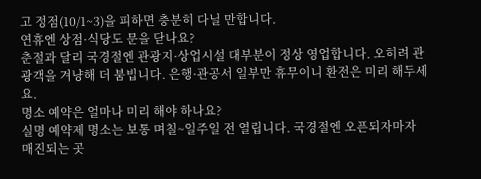고 정점(10/1~3)을 피하면 충분히 다닐 만합니다.
연휴엔 상점·식당도 문을 닫나요?
춘절과 달리 국경절엔 관광지·상업시설 대부분이 정상 영업합니다. 오히려 관광객을 겨냥해 더 붐빕니다. 은행·관공서 일부만 휴무이니 환전은 미리 해두세요.
명소 예약은 얼마나 미리 해야 하나요?
실명 예약제 명소는 보통 며칠~일주일 전 열립니다. 국경절엔 오픈되자마자 매진되는 곳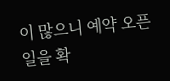이 많으니 예약 오픈일을 확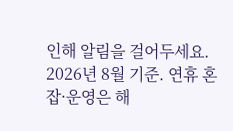인해 알림을 걸어두세요.
2026년 8월 기준. 연휴 혼잡·운영은 해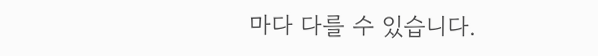마다 다를 수 있습니다.